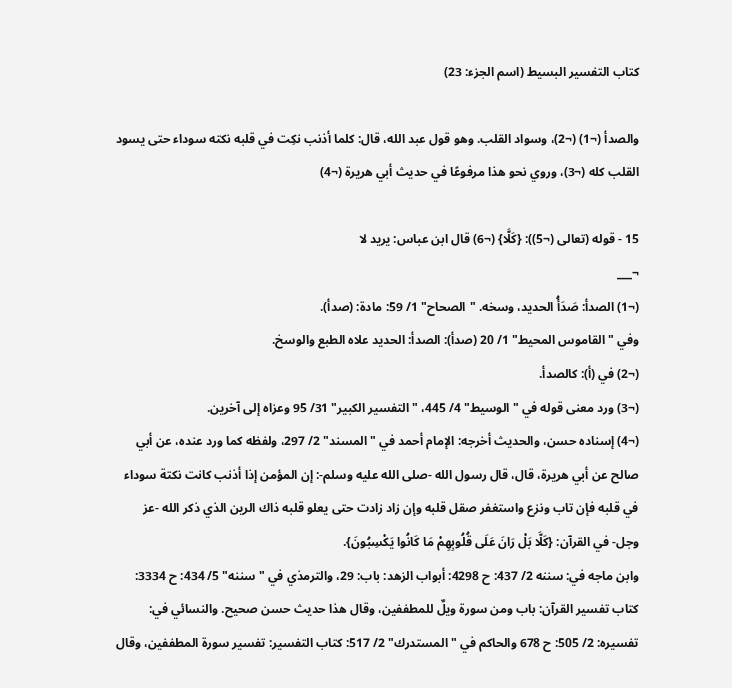كتاب التفسير البسيط (اسم الجزء: 23)

والصدأ (¬1) (¬2)، وسواد القلب. وهو قول عبد الله، قال: كلما أذنب نكِت في قلبه نكته سوداء حتى يسود القلب كله (¬3)، وروي نحو هذا مرفوعًا في حديث أبي هريرة (¬4)

15 - قوله (تعالى (¬5)): {كَلَّا} (¬6) قال ابن عباس: يريد لا
¬___
(¬1) الصدأ: صَدَأُ الحديد، وسخه. "الصحاح" 1/ 59: مادة: (صدأ).
وفي "القاموس المحيط" 1/ 20 (صدأ): الصدأ: الحديد علاه الطبع والوسخ.
(¬2) في (أ): كالصدأ.
(¬3) ورد معنى قوله في "الوسيط" 4/ 445، "التفسير الكبير" 31/ 95 وعزاه إلى آخرين.
(¬4) إسناده حسن، والحديث أخرجه: الإمام أحمد في "المسند" 2/ 297، ولفظه كما ورد عنده، عن أبي صالح عن أبي هريرة، قال، قال رسول الله -صلى الله عليه وسلم-: إن المؤمن إذا أذنب كانت نكتة سوداء في قلبه فإن تاب ونزع واستغفر صقل قلبه وإن زاد زادت حتى يعلو قلبه ذاك الرين الذي ذكر الله -عز وجل- في القرآن: {كَلَّا بَلْ رَانَ عَلَى قُلُوبِهِمْ مَا كَانُوا يَكْسِبُونَ}.
وابن ماجه في: سننه 2/ 437: ح 4298: أبواب الزهد: باب: 29، والترمذي في "سننه" 5/ 434: ح 3334: كتاب تفسير القرآن: باب ومن سورة ويلٌ للمطففين، وقال هذا حديث حسن صحيح. والنسائي في: تفسيره: 2/ 505: ح 678 والحاكم في "المستدرك" 2/ 517: كتاب التفسير: تفسير سورة المطففين، وقال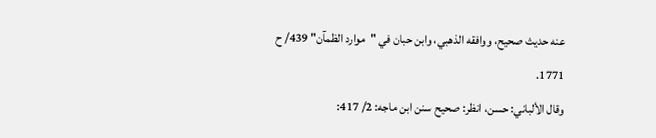عنه حديث صحيح، ووافقه الذهبي، وابن حبان في "موارد الظمآن" 439/ ح 1771.
وقال الألباني: حسن، انظر: صحيح سنن ابن ماجه: 2/ 417: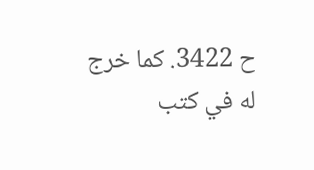ح 3422. كما خرج له في كتب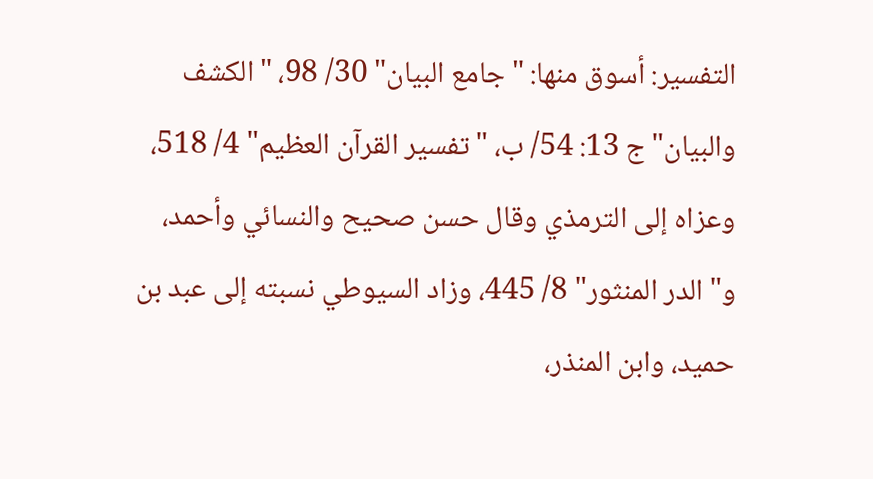التفسير: أسوق منها: "جامع البيان" 30/ 98، "الكشف والبيان" ج 13: 54/ ب، "تفسير القرآن العظيم" 4/ 518، وعزاه إلى الترمذي وقال حسن صحيح والنسائي وأحمد، و"الدر المنثور" 8/ 445، وزاد السيوطي نسبته إلى عبد بن حميد، وابن المنذر،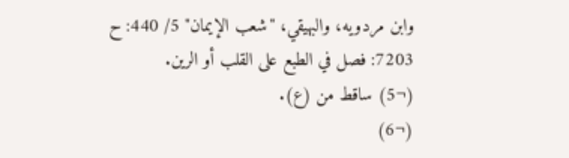وابن مردويه، والبهيقي، "شعب الإيمان" 5/ 440: ح 7203: فصل في الطبع على القلب أو الرين.
(¬5) ساقط من (ع).
(¬6)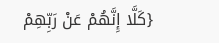{كَلَّا إِنَّهُمْ عَنْ رَبِّهِمْ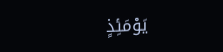يَوْمَئِذٍ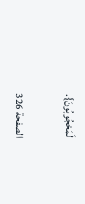لَمَحْجُوبُونَ}.

الصفحة 326